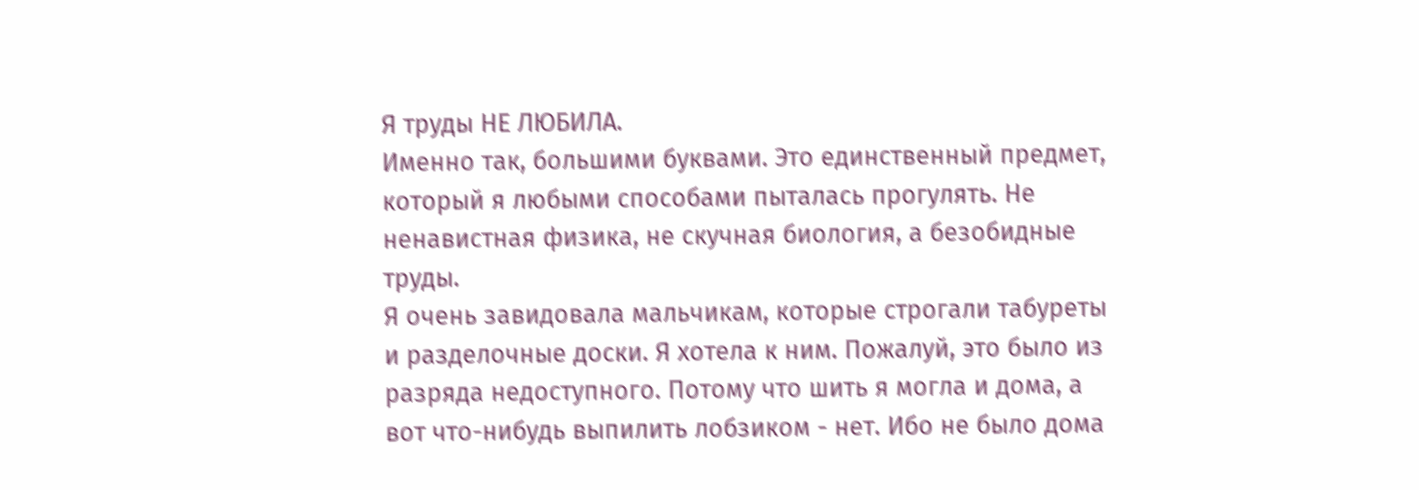Я труды НЕ ЛЮБИЛА.
Именно так, большими буквами. Это единственный предмет, который я любыми способами пыталась прогулять. Не ненавистная физика, не скучная биология, а безобидные труды.
Я очень завидовала мальчикам, которые строгали табуреты и разделочные доски. Я хотела к ним. Пожалуй, это было из разряда недоступного. Потому что шить я могла и дома, а вот что-нибудь выпилить лобзиком - нет. Ибо не было дома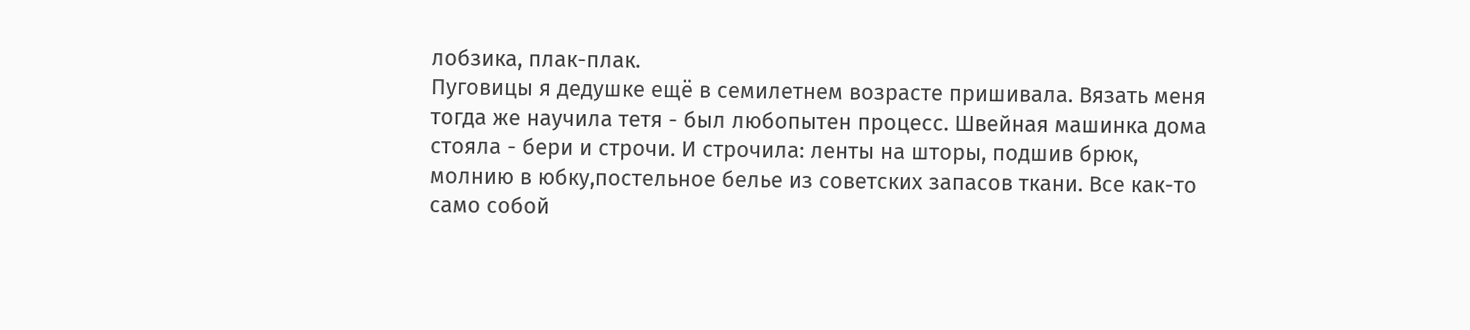лобзика, плак-плак.
Пуговицы я дедушке ещё в семилетнем возрасте пришивала. Вязать меня тогда же научила тетя - был любопытен процесс. Швейная машинка дома стояла - бери и строчи. И строчила: ленты на шторы, подшив брюк, молнию в юбку,постельное белье из советских запасов ткани. Все как-то само собой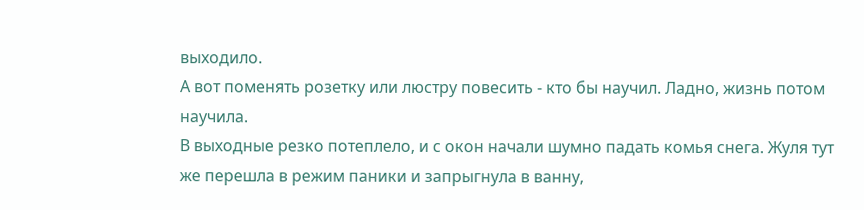выходило.
А вот поменять розетку или люстру повесить - кто бы научил. Ладно, жизнь потом научила.
В выходные резко потеплело, и с окон начали шумно падать комья снега. Жуля тут же перешла в режим паники и запрыгнула в ванну,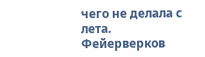чего не делала с лета. Фейерверков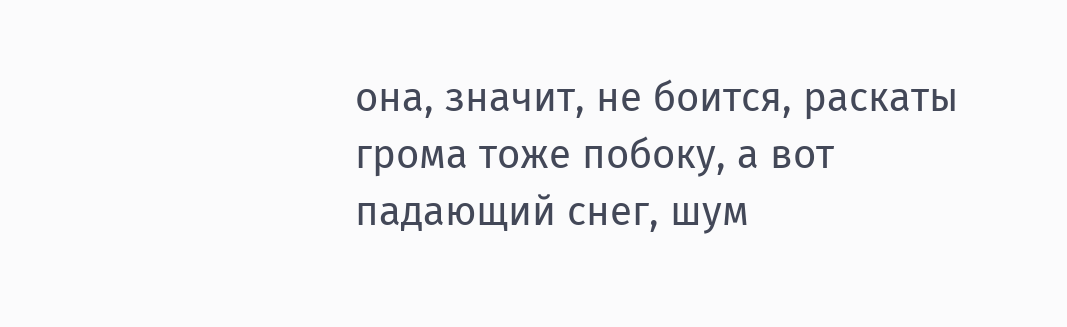она, значит, не боится, раскаты грома тоже побоку, а вот падающий снег, шум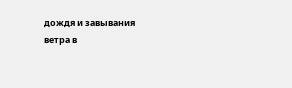дождя и завывания ветра в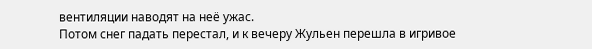вентиляции наводят на неё ужас.
Потом снег падать перестал, и к вечеру Жульен перешла в игривое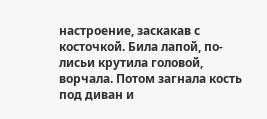настроение, заскакав с косточкой. Била лапой, по-лисьи крутила головой, ворчала. Потом загнала кость под диван и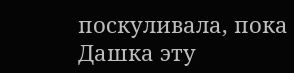поскуливала, пока Дашка эту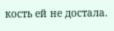кость ей не достала.